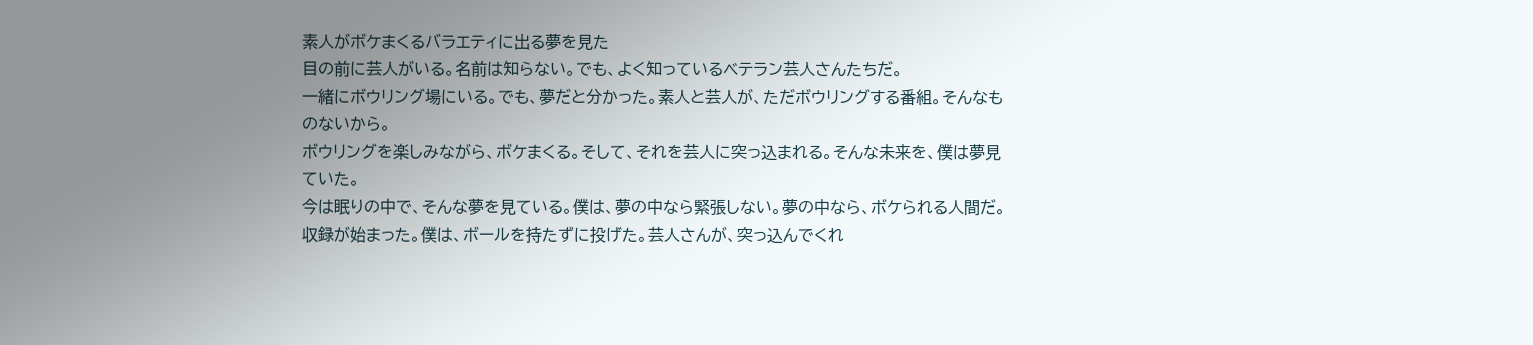素人がボケまくるバラエティに出る夢を見た
目の前に芸人がいる。名前は知らない。でも、よく知っているベテラン芸人さんたちだ。
一緒にボウリング場にいる。でも、夢だと分かった。素人と芸人が、ただボウリングする番組。そんなものないから。
ボウリングを楽しみながら、ボケまくる。そして、それを芸人に突っ込まれる。そんな未来を、僕は夢見ていた。
今は眠りの中で、そんな夢を見ている。僕は、夢の中なら緊張しない。夢の中なら、ボケられる人間だ。
収録が始まった。僕は、ボールを持たずに投げた。芸人さんが、突っ込んでくれ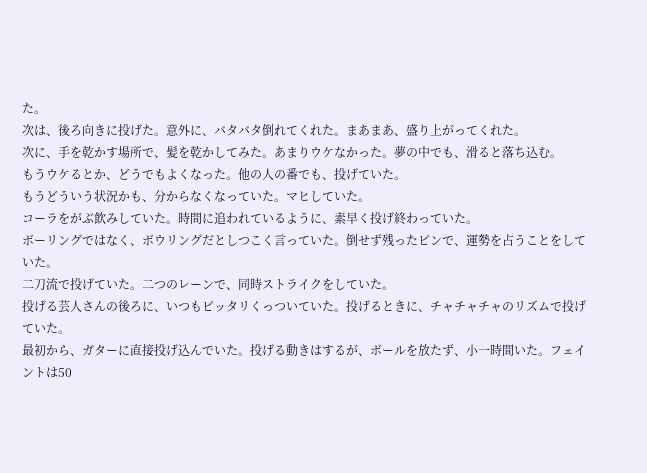た。
次は、後ろ向きに投げた。意外に、バタバタ倒れてくれた。まあまあ、盛り上がってくれた。
次に、手を乾かす場所で、髪を乾かしてみた。あまりウケなかった。夢の中でも、滑ると落ち込む。
もうウケるとか、どうでもよくなった。他の人の番でも、投げていた。
もうどういう状況かも、分からなくなっていた。マヒしていた。
コーラをがぶ飲みしていた。時間に追われているように、素早く投げ終わっていた。
ボーリングではなく、ボウリングだとしつこく言っていた。倒せず残ったピンで、運勢を占うことをしていた。
二刀流で投げていた。二つのレーンで、同時ストライクをしていた。
投げる芸人さんの後ろに、いつもピッタリくっついていた。投げるときに、チャチャチャのリズムで投げていた。
最初から、ガターに直接投げ込んでいた。投げる動きはするが、ボールを放たず、小一時間いた。フェイントは50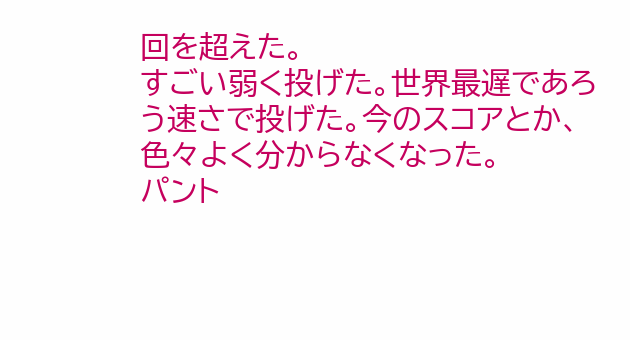回を超えた。
すごい弱く投げた。世界最遅であろう速さで投げた。今のスコアとか、色々よく分からなくなった。
パント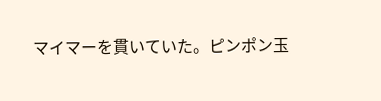マイマーを貫いていた。ピンポン玉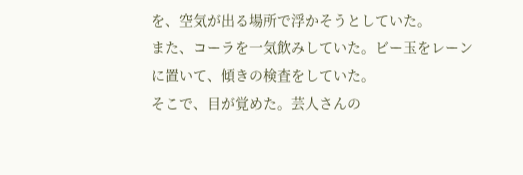を、空気が出る場所で浮かそうとしていた。
また、コーラを一気飲みしていた。ビー玉をレーンに置いて、傾きの検査をしていた。
そこで、目が覚めた。芸人さんの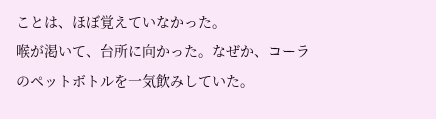ことは、ほぼ覚えていなかった。
喉が渇いて、台所に向かった。なぜか、コーラのペットボトルを一気飲みしていた。